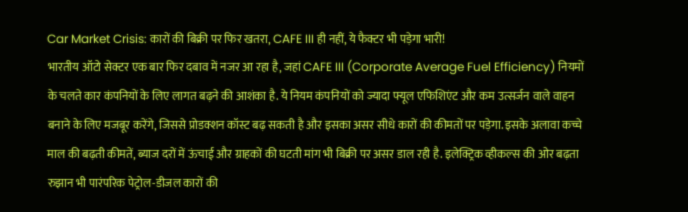Car Market Crisis: कारों की बिक्री पर फिर खतरा, CAFE III ही नहीं, ये फैक्टर भी पड़ेगा भारी!
भारतीय ऑटो सेक्टर एक बार फिर दबाव में नजर आ रहा है, जहां CAFE III (Corporate Average Fuel Efficiency) नियमों के चलते कार कंपनियों के लिए लागत बढ़ने की आशंका है. ये नियम कंपनियों को ज्यादा फ्यूल एफिशिएंट और कम उत्सर्जन वाले वाहन बनाने के लिए मजबूर करेंगे, जिससे प्रोडक्शन कॉस्ट बढ़ सकती है और इसका असर सीधे कारों की कीमतों पर पड़ेगा. इसके अलावा कच्चे माल की बढ़ती कीमतें, ब्याज दरों में ऊंचाई और ग्राहकों की घटती मांग भी बिक्री पर असर डाल रही है. इलेक्ट्रिक व्हीकल्स की ओर बढ़ता रुझान भी पारंपरिक पेट्रोल-डीजल कारों की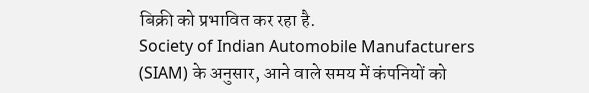बिक्री को प्रभावित कर रहा है.
Society of Indian Automobile Manufacturers (SIAM) के अनुसार, आने वाले समय में कंपनियों को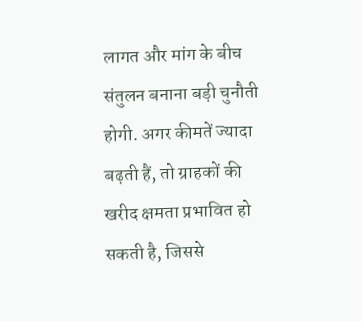लागत और मांग के बीच संतुलन बनाना बड़ी चुनौती होगी. अगर कीमतें ज्यादा बढ़ती हैं, तो ग्राहकों की खरीद क्षमता प्रभावित हो सकती है, जिससे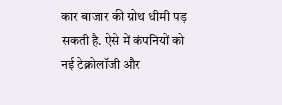कार बाजार की ग्रोथ धीमी पड़ सकती है. ऐसे में कंपनियों को नई टेक्नोलॉजी और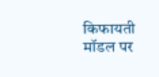किफायती मॉडल पर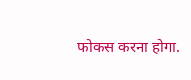फोकस करना होगा.